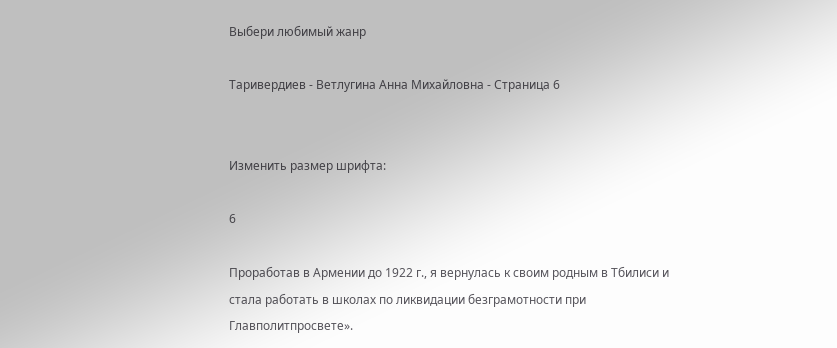Выбери любимый жанр

Таривердиев - Ветлугина Анна Михайловна - Страница 6


Изменить размер шрифта:

6

Проработав в Армении до 1922 г., я вернулась к своим родным в Тбилиси и стала работать в школах по ликвидации безграмотности при Главполитпросвете».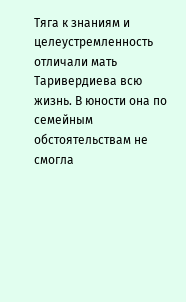Тяга к знаниям и целеустремленность отличали мать Таривердиева всю жизнь. В юности она по семейным обстоятельствам не смогла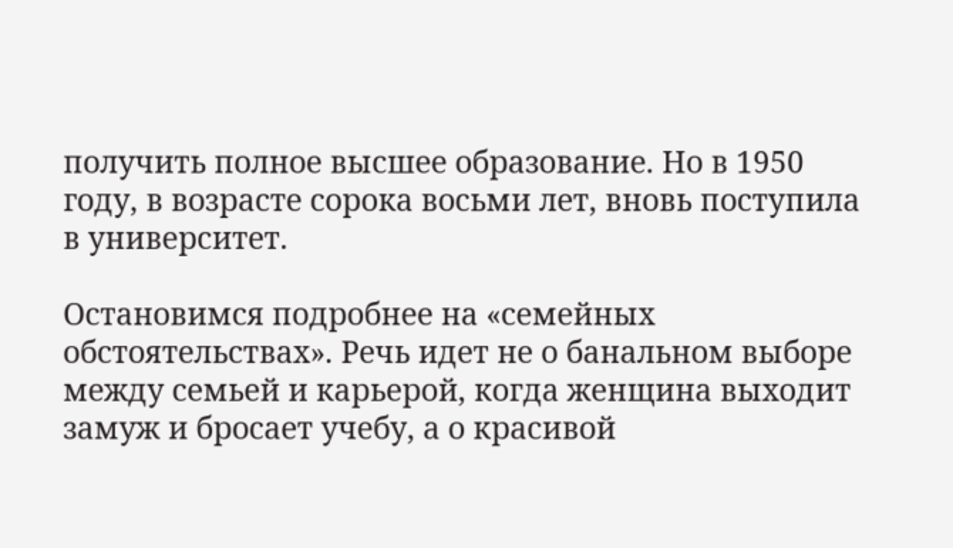получить полное высшее образование. Но в 1950 году, в возрасте сорока восьми лет, вновь поступила в университет.

Остановимся подробнее на «семейных обстоятельствах». Речь идет не о банальном выборе между семьей и карьерой, когда женщина выходит замуж и бросает учебу, а о красивой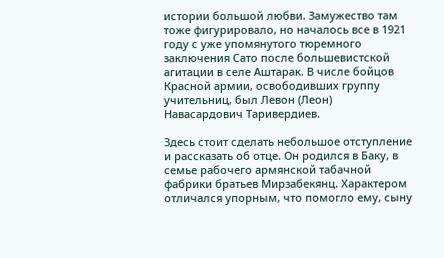истории большой любви. Замужество там тоже фигурировало, но началось все в 1921 году с уже упомянутого тюремного заключения Сато после большевистской агитации в селе Аштарак. В числе бойцов Красной армии, освободивших группу учительниц, был Левон (Леон) Навасардович Таривердиев.

Здесь стоит сделать небольшое отступление и рассказать об отце. Он родился в Баку, в семье рабочего армянской табачной фабрики братьев Мирзабекянц. Характером отличался упорным, что помогло ему, сыну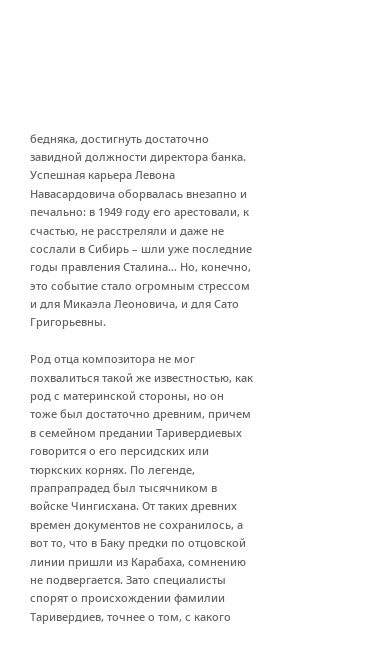бедняка, достигнуть достаточно завидной должности директора банка. Успешная карьера Левона Навасардовича оборвалась внезапно и печально: в 1949 году его арестовали, к счастью, не расстреляли и даже не сослали в Сибирь – шли уже последние годы правления Сталина… Но, конечно, это событие стало огромным стрессом и для Микаэла Леоновича, и для Сато Григорьевны.

Род отца композитора не мог похвалиться такой же известностью, как род с материнской стороны, но он тоже был достаточно древним, причем в семейном предании Таривердиевых говорится о его персидских или тюркских корнях. По легенде, прапрапрадед был тысячником в войске Чингисхана. От таких древних времен документов не сохранилось, а вот то, что в Баку предки по отцовской линии пришли из Карабаха, сомнению не подвергается. Зато специалисты спорят о происхождении фамилии Таривердиев, точнее о том, с какого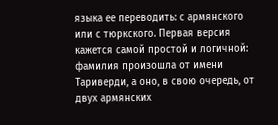языка ее переводить: с армянского или с тюркского. Первая версия кажется самой простой и логичной: фамилия произошла от имени Тариверди, а оно, в свою очередь, от двух армянских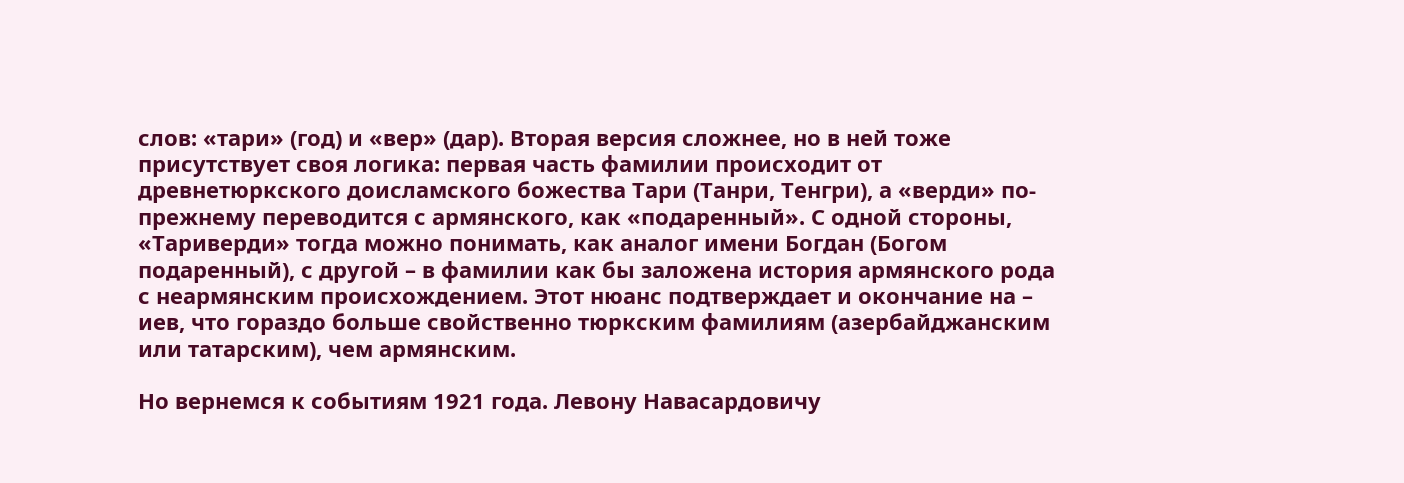слов: «тари» (год) и «вер» (дар). Вторая версия сложнее, но в ней тоже присутствует своя логика: первая часть фамилии происходит от древнетюркского доисламского божества Тари (Танри, Тенгри), а «верди» по-прежнему переводится с армянского, как «подаренный». С одной стороны, «Тариверди» тогда можно понимать, как аналог имени Богдан (Богом подаренный), с другой – в фамилии как бы заложена история армянского рода с неармянским происхождением. Этот нюанс подтверждает и окончание на – иев, что гораздо больше свойственно тюркским фамилиям (азербайджанским или татарским), чем армянским.

Но вернемся к событиям 1921 года. Левону Навасардовичу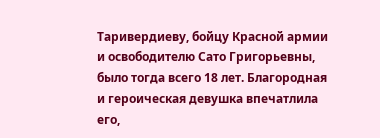Таривердиеву, бойцу Красной армии и освободителю Сато Григорьевны, было тогда всего 18 лет. Благородная и героическая девушка впечатлила его,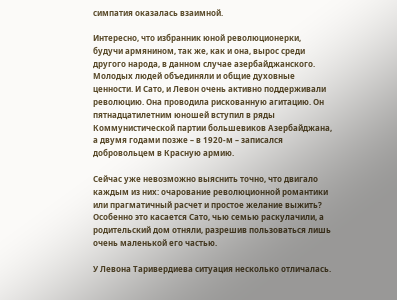симпатия оказалась взаимной.

Интересно, что избранник юной революционерки, будучи армянином, так же, как и она, вырос среди другого народа, в данном случае азербайджанского. Молодых людей объединяли и общие духовные ценности. И Сато, и Левон очень активно поддерживали революцию. Она проводила рискованную агитацию. Он пятнадцатилетним юношей вступил в ряды Коммунистической партии большевиков Азербайджана, а двумя годами позже – в 1920-м – записался добровольцем в Красную армию.

Сейчас уже невозможно выяснить точно, что двигало каждым из них: очарование революционной романтики или прагматичный расчет и простое желание выжить? Особенно это касается Сато, чью семью раскулачили, а родительский дом отняли, разрешив пользоваться лишь очень маленькой его частью.

У Левона Таривердиева ситуация несколько отличалась.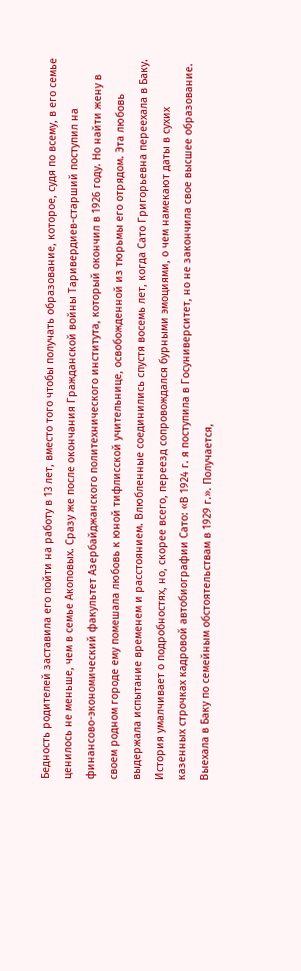Бедность родителей заставила его пойти на работу в 13 лет, вместо того чтобы получать образование, которое, судя по всему, в его семье ценилось не меньше, чем в семье Акоповых. Сразу же после окончания Гражданской войны Таривердиев-старший поступил на финансово-экономический факультет Азербайджанского политехнического института, который окончил в 1926 году. Но найти жену в своем родном городе ему помешала любовь к юной тифлисской учительнице, освобожденной из тюрьмы его отрядом. Эта любовь выдержала испытание временем и расстоянием. Влюбленные соединились спустя восемь лет, когда Сато Григорьевна переехала в Баку. История умалчивает о подробностях, но, скорее всего, переезд сопровождался бурными эмоциями, о чем намекают даты в сухих казенных строчках кадровой автобиографии Сато: «В 1924 г. я поступила в Госуниверситет, но не закончила свое высшее образование. Выехала в Баку по семейным обстоятельствам в 1929 г.». Получается,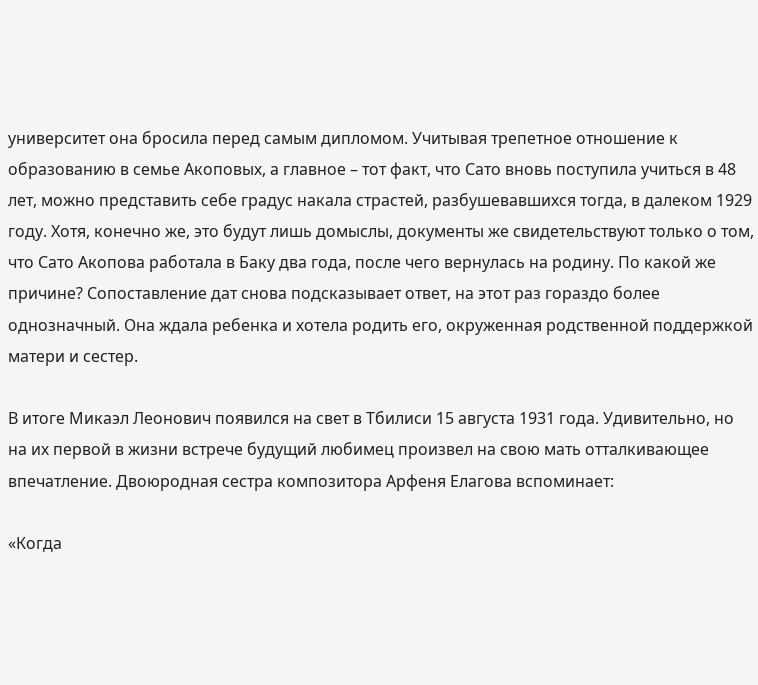университет она бросила перед самым дипломом. Учитывая трепетное отношение к образованию в семье Акоповых, а главное – тот факт, что Сато вновь поступила учиться в 48 лет, можно представить себе градус накала страстей, разбушевавшихся тогда, в далеком 1929 году. Хотя, конечно же, это будут лишь домыслы, документы же свидетельствуют только о том, что Сато Акопова работала в Баку два года, после чего вернулась на родину. По какой же причине? Сопоставление дат снова подсказывает ответ, на этот раз гораздо более однозначный. Она ждала ребенка и хотела родить его, окруженная родственной поддержкой матери и сестер.

В итоге Микаэл Леонович появился на свет в Тбилиси 15 августа 1931 года. Удивительно, но на их первой в жизни встрече будущий любимец произвел на свою мать отталкивающее впечатление. Двоюродная сестра композитора Арфеня Елагова вспоминает:

«Когда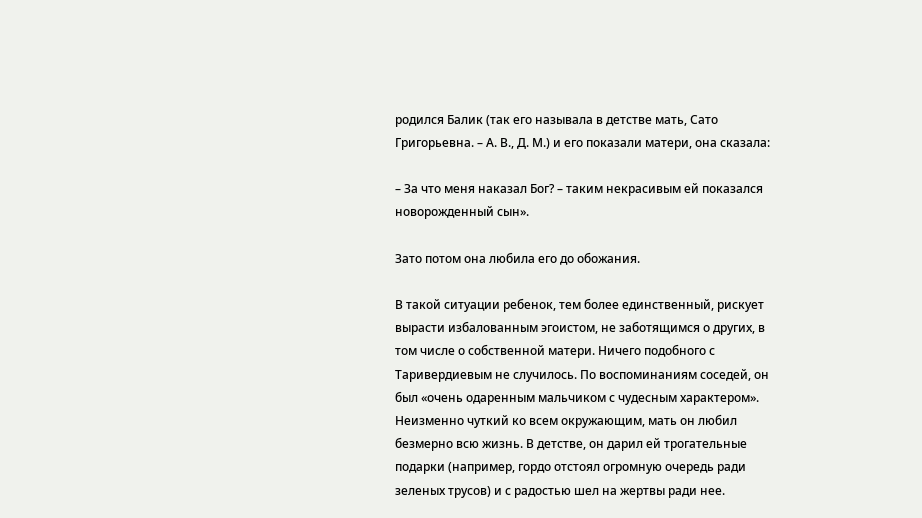родился Балик (так его называла в детстве мать, Сато Григорьевна. – А. В., Д. М.) и его показали матери, она сказала:

– За что меня наказал Бог? – таким некрасивым ей показался новорожденный сын».

Зато потом она любила его до обожания.

В такой ситуации ребенок, тем более единственный, рискует вырасти избалованным эгоистом, не заботящимся о других, в том числе о собственной матери. Ничего подобного с Таривердиевым не случилось. По воспоминаниям соседей, он был «очень одаренным мальчиком с чудесным характером». Неизменно чуткий ко всем окружающим, мать он любил безмерно всю жизнь. В детстве, он дарил ей трогательные подарки (например, гордо отстоял огромную очередь ради зеленых трусов) и с радостью шел на жертвы ради нее.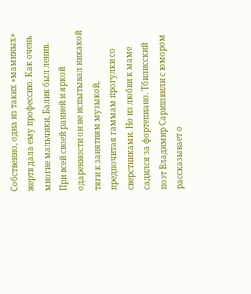Собственно, одна из таких «маминых» жертв дала ему профессию. Как очень многие мальчики, Балик был ленив. При всей своей ранней и яркой одаренности он не испытывал никакой тяги к занятиям музыкой, предпочитая гаммам прогулки со сверстниками. Но из любви к маме садился за фортепиано. Тбилисский поэт Владимир Саришвили с юмором рассказывает о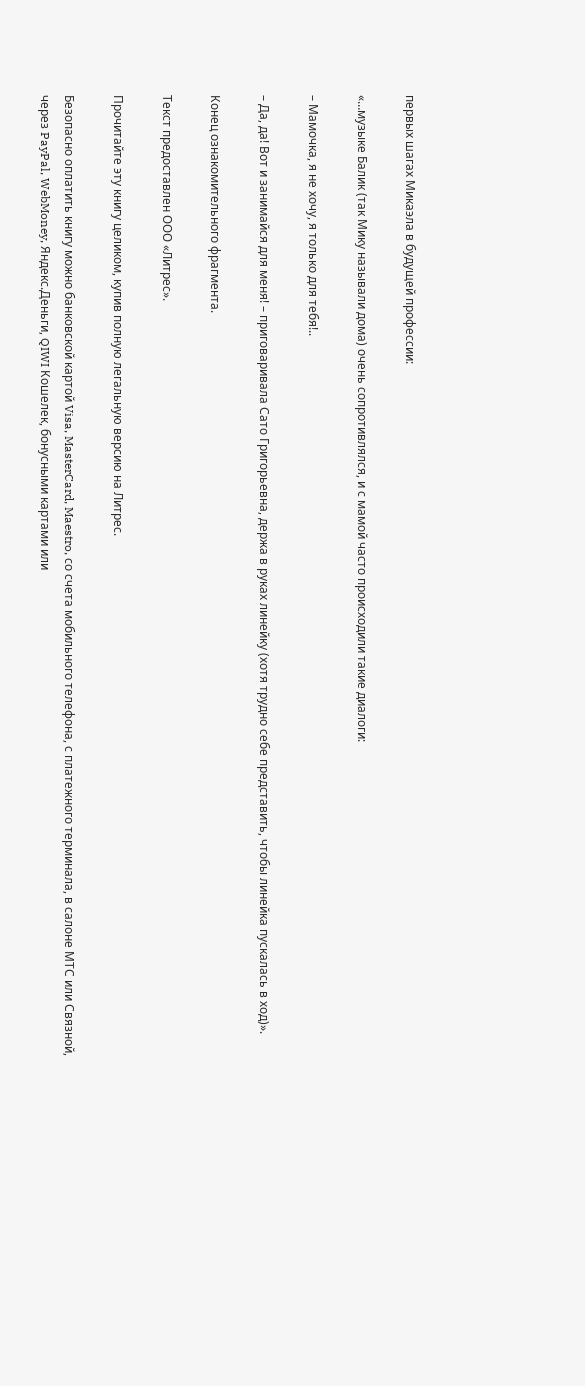первых шагах Микаэла в будущей профессии:

«…музыке Балик (так Мику называли дома) очень сопротивлялся, и с мамой часто происходили такие диалоги:

– Мамочка, я не хочу, я только для тебя!..

– Да, да! Вот и занимайся для меня! – приговаривала Сато Григорьевна, держа в руках линейку (хотя трудно себе представить, чтобы линейка пускалась в ход)».

Конец ознакомительного фрагмента.

Текст предоставлен ООО «Литрес».

Прочитайте эту книгу целиком, купив полную легальную версию на Литрес.

Безопасно оплатить книгу можно банковской картой Visa, MasterCard, Maestro, со счета мобильного телефона, с платежного терминала, в салоне МТС или Связной, через PayPal, WebMoney, Яндекс.Деньги, QIWI Кошелек, бонусными картами или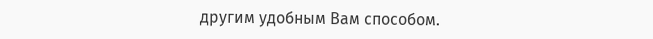другим удобным Вам способом.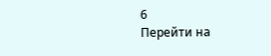6
Перейти на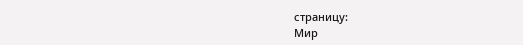страницу:
Мир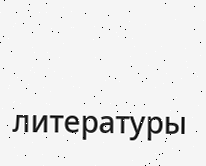литературы